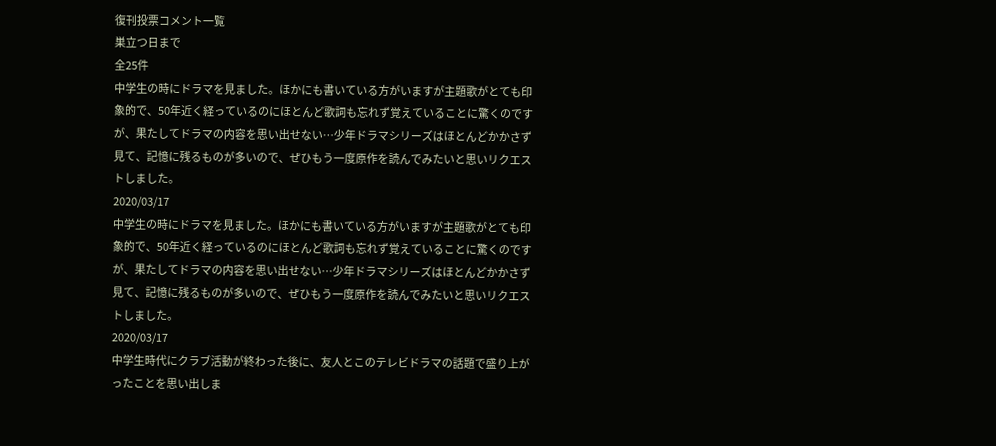復刊投票コメント一覧
巣立つ日まで
全25件
中学生の時にドラマを見ました。ほかにも書いている方がいますが主題歌がとても印象的で、50年近く経っているのにほとんど歌詞も忘れず覚えていることに驚くのですが、果たしてドラマの内容を思い出せない…少年ドラマシリーズはほとんどかかさず見て、記憶に残るものが多いので、ぜひもう一度原作を読んでみたいと思いリクエストしました。
2020/03/17
中学生の時にドラマを見ました。ほかにも書いている方がいますが主題歌がとても印象的で、50年近く経っているのにほとんど歌詞も忘れず覚えていることに驚くのですが、果たしてドラマの内容を思い出せない…少年ドラマシリーズはほとんどかかさず見て、記憶に残るものが多いので、ぜひもう一度原作を読んでみたいと思いリクエストしました。
2020/03/17
中学生時代にクラブ活動が終わった後に、友人とこのテレビドラマの話題で盛り上がったことを思い出しま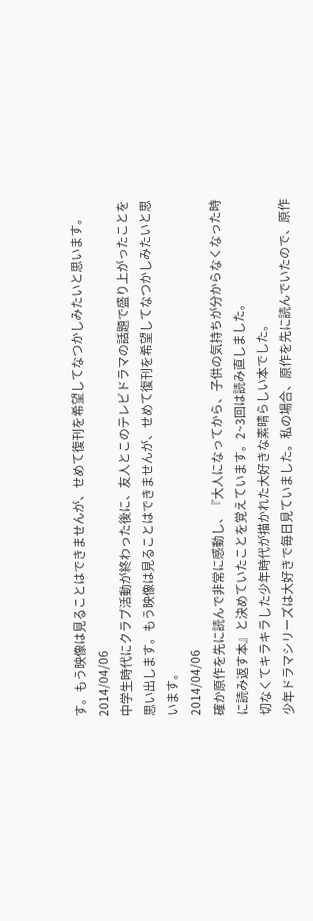す。もう映像は見ることはできませんが、せめて復刊を希望してなつかしみたいと思います。
2014/04/06
中学生時代にクラブ活動が終わった後に、友人とこのテレビドラマの話題で盛り上がったことを思い出します。もう映像は見ることはできませんが、せめて復刊を希望してなつかしみたいと思います。
2014/04/06
確か原作を先に読んで非常に感動し、『大人になってから、子供の気持ちが分からなくなった時に読み返す本』と決めていたことを覚えています。2~3回は読み直しました。
切なくてキラキラした少年時代が描かれた大好きな素晴らしい本でした。
少年ドラマシリーズは大好きで毎日見ていました。私の場合、原作を先に読んでいたので、原作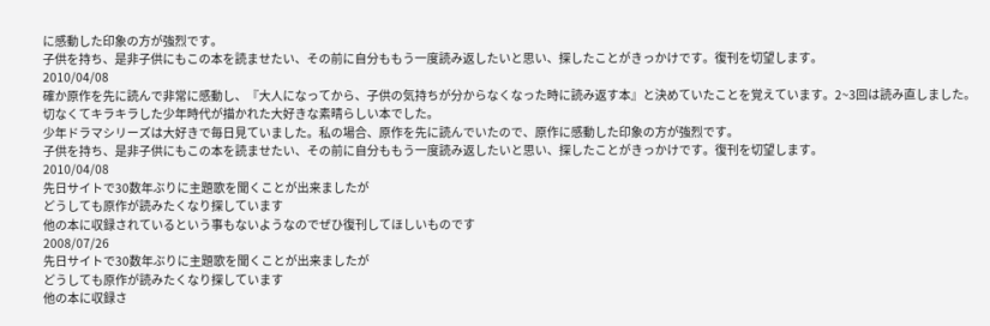に感動した印象の方が強烈です。
子供を持ち、是非子供にもこの本を読ませたい、その前に自分ももう一度読み返したいと思い、探したことがきっかけです。復刊を切望します。
2010/04/08
確か原作を先に読んで非常に感動し、『大人になってから、子供の気持ちが分からなくなった時に読み返す本』と決めていたことを覚えています。2~3回は読み直しました。
切なくてキラキラした少年時代が描かれた大好きな素晴らしい本でした。
少年ドラマシリーズは大好きで毎日見ていました。私の場合、原作を先に読んでいたので、原作に感動した印象の方が強烈です。
子供を持ち、是非子供にもこの本を読ませたい、その前に自分ももう一度読み返したいと思い、探したことがきっかけです。復刊を切望します。
2010/04/08
先日サイトで30数年ぶりに主題歌を聞くことが出来ましたが
どうしても原作が読みたくなり探しています
他の本に収録されているという事もないようなのでぜひ復刊してほしいものです
2008/07/26
先日サイトで30数年ぶりに主題歌を聞くことが出来ましたが
どうしても原作が読みたくなり探しています
他の本に収録さ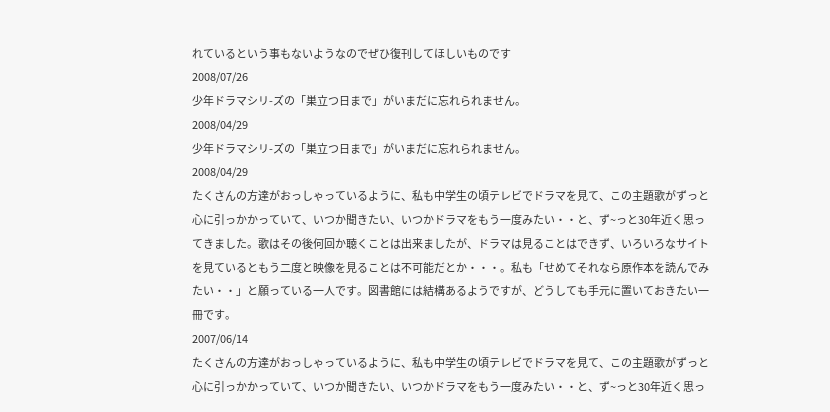れているという事もないようなのでぜひ復刊してほしいものです
2008/07/26
少年ドラマシリ-ズの「巣立つ日まで」がいまだに忘れられません。
2008/04/29
少年ドラマシリ-ズの「巣立つ日まで」がいまだに忘れられません。
2008/04/29
たくさんの方達がおっしゃっているように、私も中学生の頃テレビでドラマを見て、この主題歌がずっと心に引っかかっていて、いつか聞きたい、いつかドラマをもう一度みたい・・と、ず~っと30年近く思ってきました。歌はその後何回か聴くことは出来ましたが、ドラマは見ることはできず、いろいろなサイトを見ているともう二度と映像を見ることは不可能だとか・・・。私も「せめてそれなら原作本を読んでみたい・・」と願っている一人です。図書館には結構あるようですが、どうしても手元に置いておきたい一冊です。
2007/06/14
たくさんの方達がおっしゃっているように、私も中学生の頃テレビでドラマを見て、この主題歌がずっと心に引っかかっていて、いつか聞きたい、いつかドラマをもう一度みたい・・と、ず~っと30年近く思っ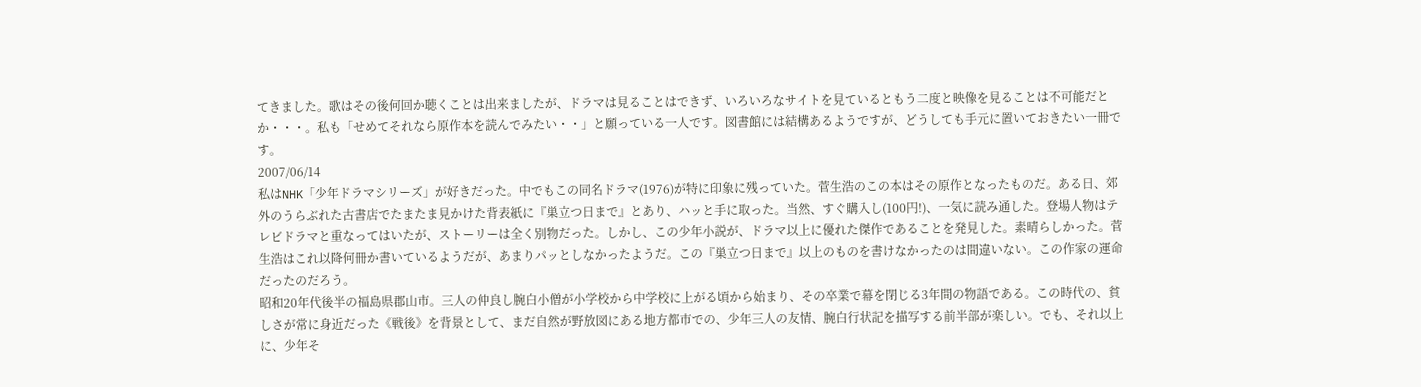てきました。歌はその後何回か聴くことは出来ましたが、ドラマは見ることはできず、いろいろなサイトを見ているともう二度と映像を見ることは不可能だとか・・・。私も「せめてそれなら原作本を読んでみたい・・」と願っている一人です。図書館には結構あるようですが、どうしても手元に置いておきたい一冊です。
2007/06/14
私はNHK「少年ドラマシリーズ」が好きだった。中でもこの同名ドラマ(1976)が特に印象に残っていた。菅生浩のこの本はその原作となったものだ。ある日、郊外のうらぶれた古書店でたまたま見かけた背表紙に『巣立つ日まで』とあり、ハッと手に取った。当然、すぐ購入し(100円!)、一気に読み通した。登場人物はテレビドラマと重なってはいたが、ストーリーは全く別物だった。しかし、この少年小説が、ドラマ以上に優れた傑作であることを発見した。素晴らしかった。菅生浩はこれ以降何冊か書いているようだが、あまりパッとしなかったようだ。この『巣立つ日まで』以上のものを書けなかったのは間違いない。この作家の運命だったのだろう。
昭和20年代後半の福島県郡山市。三人の仲良し腕白小僧が小学校から中学校に上がる頃から始まり、その卒業で幕を閉じる3年間の物語である。この時代の、貧しさが常に身近だった《戦後》を背景として、まだ自然が野放図にある地方都市での、少年三人の友情、腕白行状記を描写する前半部が楽しい。でも、それ以上に、少年そ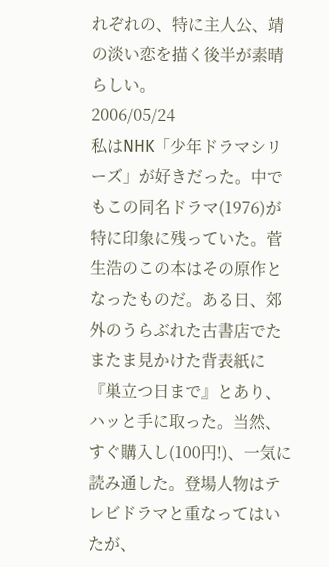れぞれの、特に主人公、靖の淡い恋を描く後半が素晴らしい。
2006/05/24
私はNHK「少年ドラマシリーズ」が好きだった。中でもこの同名ドラマ(1976)が特に印象に残っていた。菅生浩のこの本はその原作となったものだ。ある日、郊外のうらぶれた古書店でたまたま見かけた背表紙に『巣立つ日まで』とあり、ハッと手に取った。当然、すぐ購入し(100円!)、一気に読み通した。登場人物はテレビドラマと重なってはいたが、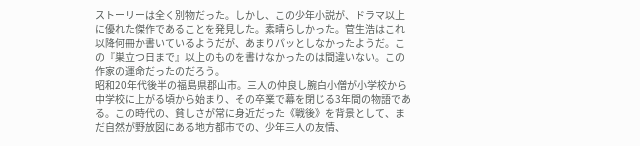ストーリーは全く別物だった。しかし、この少年小説が、ドラマ以上に優れた傑作であることを発見した。素晴らしかった。菅生浩はこれ以降何冊か書いているようだが、あまりパッとしなかったようだ。この『巣立つ日まで』以上のものを書けなかったのは間違いない。この作家の運命だったのだろう。
昭和20年代後半の福島県郡山市。三人の仲良し腕白小僧が小学校から中学校に上がる頃から始まり、その卒業で幕を閉じる3年間の物語である。この時代の、貧しさが常に身近だった《戦後》を背景として、まだ自然が野放図にある地方都市での、少年三人の友情、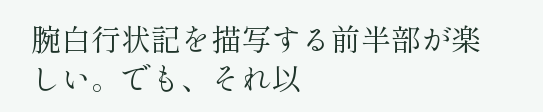腕白行状記を描写する前半部が楽しい。でも、それ以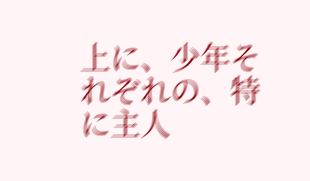上に、少年それぞれの、特に主人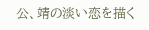公、靖の淡い恋を描く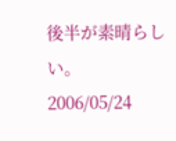後半が素晴らしい。
2006/05/24